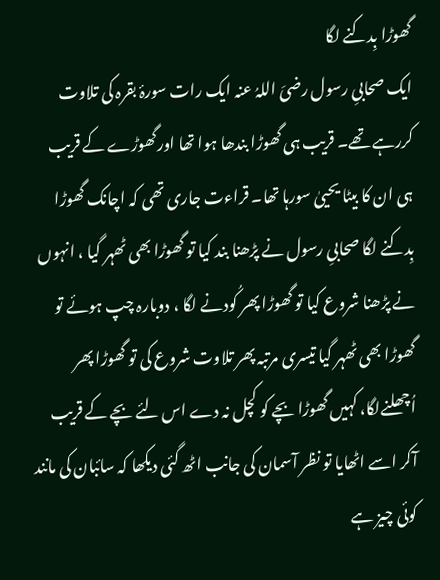گھوڑا بِدکنے لگا
ایک صحابیِ رسول رضیَ اللہُ عنہ ایک رات سورۂ بقرہ کی تلاوت کررہے تھے۔ قریب ہی گھوڑا بندھا ہوا تھا اورگھوڑے کے قریب ہی ان کا بیٹا یحییٰ سورہا تھا۔ قراءت جاری تھی کہ اچانک گھوڑا بِدکنے لگا صحابیِ رسول نے پڑھنا بند کیا تو گھوڑا بھی ٹھہر گیا ، انہوں نے پڑھنا شروع کیا تو گھوڑا پھر کُودنے لگا ، دوبارہ چپ ہوئے تو گھوڑا بھی ٹھہر گیا تیسری مرتبہ پھر تلاوت شروع کی تو گھوڑا پھر اُچھلنےلگا، کہیں گھوڑا بچے کو کچل نہ دے اس لئے بچے کے قریب آکر اسے اٹھایا تو نظر آسمان کی جانب اٹھ گئی دیکھا کہ سائبان کی مانند کوئی چیز ہے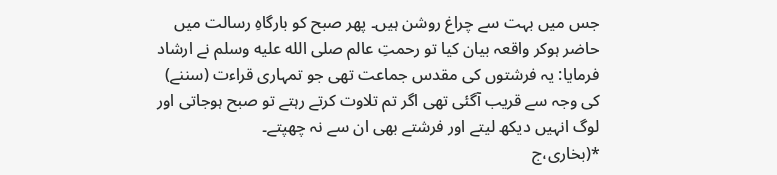جس میں بہت سے چراغ روشن ہیں۔ پھر صبح کو بارگاہِ رسالت میں حاضر ہوکر واقعہ بیان کیا تو رحمتِ عالم صلى الله عليه وسلم نے ارشاد فرمایا: یہ فرشتوں کی مقدس جماعت تھی جو تمہاری قراءت (سننے) کی وجہ سے قریب آگئی تھی اگر تم تلاوت کرتے رہتے تو صبح ہوجاتی اور لوگ انہیں دیکھ لیتے اور فرشتے بھی ان سے نہ چھپتے۔
*(بخاری،ج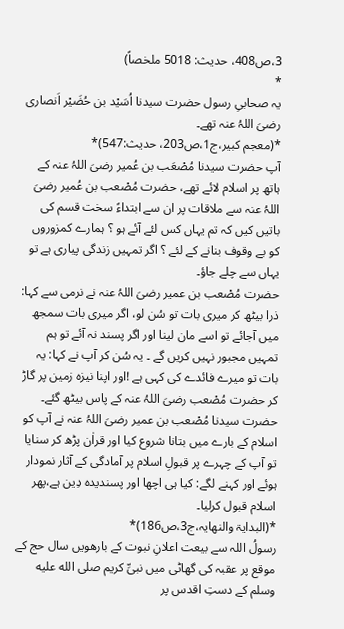3،ص408، حدیث: 5018 ملخصاً)
*
یہ صحابیِ رسول حضرت سیدنا اُسَیْد بن حُضَیْر اَنصاری رضیَ اللہُ عنہ تھے۔
*(معجم کبیر،ج1،ص203، حدیث:547)*
آپ حضرت سیدنا مُصْعَب بن عُمیر رضیَ اللہُ عنہ کے ہاتھ پر اسلام لائے تھے، حضرت مُصْعب بن عُمیر رضیَ اللہُ عنہ سے ملاقات پر ان سے ابتداءً سخت قسم کی باتیں کیں کہ تم یہاں کس لئے آئے ہو ؟ ہمارے کمزوروں کو بے وقوف بنانے کے لئے ؟ اگر تمہیں زندگی پیاری ہے تو یہاں سے چلے جاؤ۔
حضرت مُصْعب بن عمیر رضیَ اللہُ عنہ نے نرمی سے کہا: ذرا بیٹھ کر میری بات تو سُن لو، اگر میری بات سمجھ میں آجائے تو اسے مان لینا اور اگر پسند نہ آئے تو ہم تمہیں مجبور نہیں کریں گے ۔ یہ سُن کر آپ نے کہا: یہ بات تو میرے فائدے کی کہی ہے !اور اپنا نیزہ زمین پر گاڑ کر حضرت مُصْعب رضیَ اللہُ عنہ کے پاس بیٹھ گئے۔ حضرت سیدنا مُصْعب بن عمیر رضیَ اللہُ عنہ نے آپ کو اسلام کے بارے میں بتانا شروع کیا اور قراٰن پڑھ کر سنایا تو آپ کے چہرے پر قبولِ اسلام پر آمادگی کے آثار نمودار ہوئے اور کہنے لگے: کیا ہی اچھا اور پسندیدہ دِین ہے،پھر اسلام قبول کرلیا۔
*(البدایۃ والنھایہ،ج3،ص186)*
رسولُ اللہ سے بیعت اعلانِ نبوت کے بارھویں سال حج کے موقع پر عقبہ کی گھاٹی میں نبیِّ کریم صلى الله عليه وسلم کے دستِ اقدس پر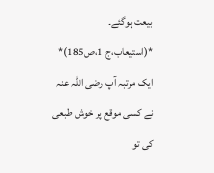بیعت ہوگئے۔
*(استیعاب،ج 1،ص185)*
ایک مرتبہ آپ رضی اللہ عنہ نے کسی موقع پر خوش طبعی کی تو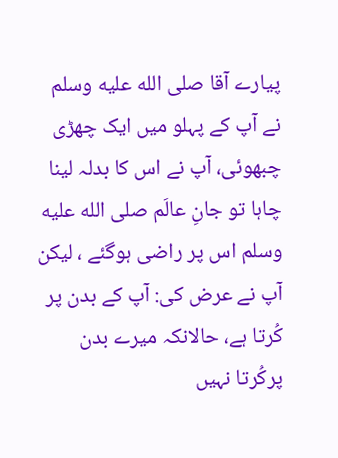پیارے آقا صلى الله عليه وسلم نے آپ کے پہلو میں ایک چھڑی چبھوئی، آپ نے اس کا بدلہ لینا چاہا تو جانِ عالَم صلى الله عليه وسلم اس پر راضی ہوگئے ، لیکن آپ نے عرض کی: آپ کے بدن پر کُرتا ہے، حالانکہ میرے بدن پرکُرتا نہیں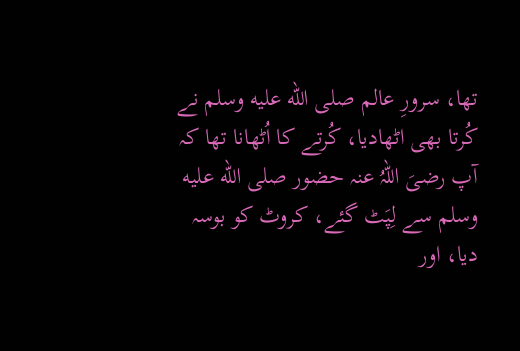تھا، سرورِ عالم صلى الله عليه وسلم نے کُرتا بھی اٹھادیا، کُرتے کا اُٹھانا تھا کہ آپ رضیَ اللہُ عنہ حضور صلى الله عليه وسلم سے لِپَٹ گئے، کروٹ کو بوسہ دیا، اور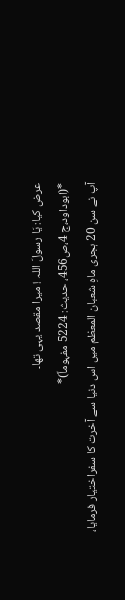عرض کیا: یَا رسولَ اللہ ! میرا مقصد یہی تھا۔
*(ابوداود،ج 4،ص456، حدیث: 5224 مفہوماً)*
آپ نے سن 20 ہجری ماہِ شعبان المعظم میں اس دنیا سے آخرت کا سفراختیار فرمایا،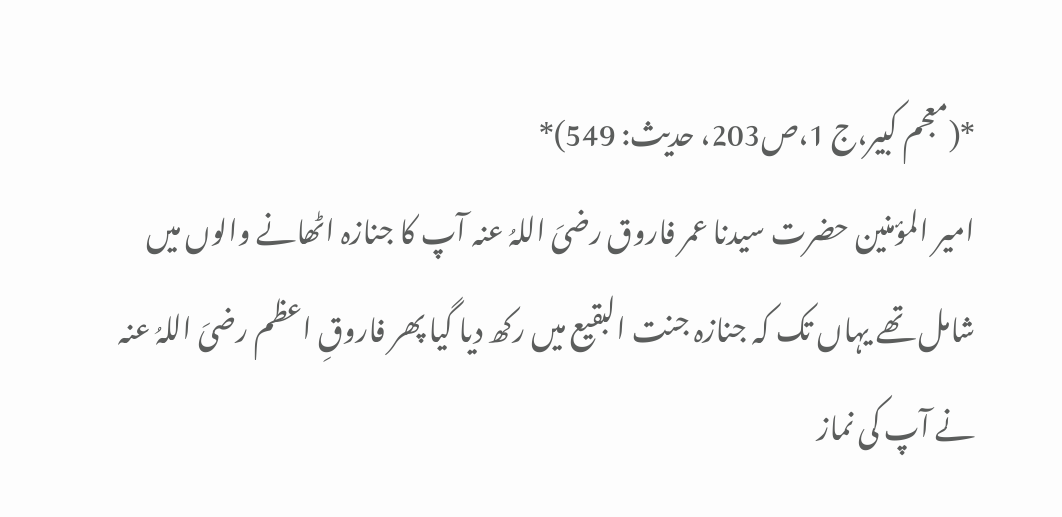*(معجم کبیر،ج 1،ص203، حدیث: 549)*
امیر المؤمنین حضرت سیدنا عمر فاروق رضیَ اللہُ عنہ آپ کا جنازہ اٹھانے والوں میں شامل تھے یہاں تک کہ جنازہ جنت البقیع میں رکھ دیا گیا پھر فاروقِ اعظم رضیَ اللہُ عنہ نے آپ کی نماز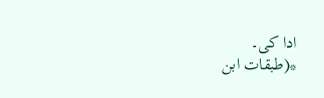ادا کی۔
*(طبقات ابن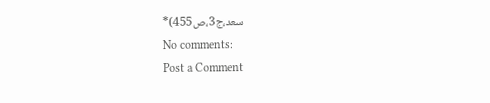سعد،ج3،ص455)*
No comments:
Post a Comment